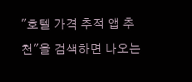"호텔 가격 추적 앱 추천"을 검색하면 나오는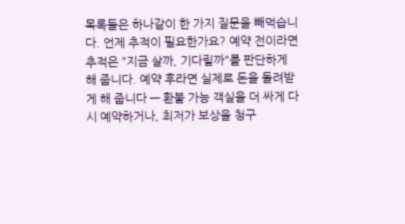목록들은 하나같이 한 가지 질문을 빼먹습니다. 언제 추적이 필요한가요? 예약 전이라면 추적은 "지금 살까, 기다릴까"를 판단하게 해 줍니다. 예약 후라면 실제로 돈을 돌려받게 해 줍니다 — 환불 가능 객실을 더 싸게 다시 예약하거나, 최저가 보상을 청구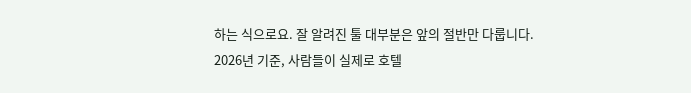하는 식으로요. 잘 알려진 툴 대부분은 앞의 절반만 다룹니다.
2026년 기준, 사람들이 실제로 호텔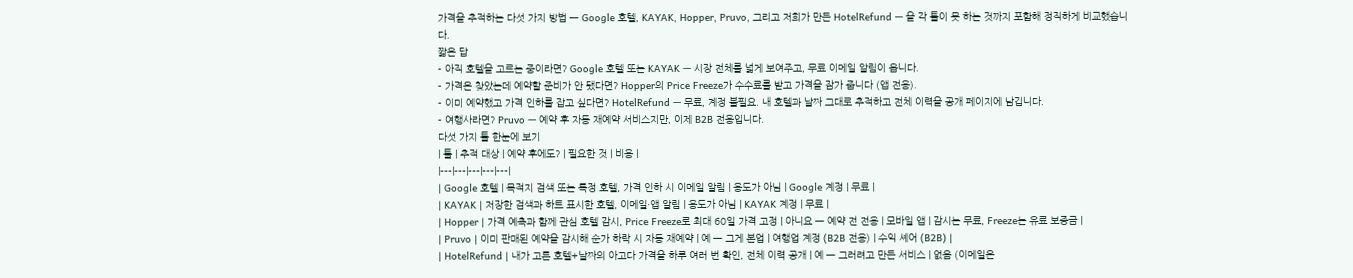가격을 추적하는 다섯 가지 방법 — Google 호텔, KAYAK, Hopper, Pruvo, 그리고 저희가 만든 HotelRefund — 을 각 툴이 못 하는 것까지 포함해 정직하게 비교했습니다.
짧은 답
- 아직 호텔을 고르는 중이라면? Google 호텔 또는 KAYAK — 시장 전체를 넓게 보여주고, 무료 이메일 알림이 옵니다.
- 가격은 찾았는데 예약할 준비가 안 됐다면? Hopper의 Price Freeze가 수수료를 받고 가격을 잠가 줍니다 (앱 전용).
- 이미 예약했고 가격 인하를 잡고 싶다면? HotelRefund — 무료, 계정 불필요. 내 호텔과 날짜 그대로 추적하고 전체 이력을 공개 페이지에 남깁니다.
- 여행사라면? Pruvo — 예약 후 자동 재예약 서비스지만, 이제 B2B 전용입니다.
다섯 가지 툴 한눈에 보기
| 툴 | 추적 대상 | 예약 후에도? | 필요한 것 | 비용 |
|---|---|---|---|---|
| Google 호텔 | 목적지 검색 또는 특정 호텔, 가격 인하 시 이메일 알림 | 용도가 아님 | Google 계정 | 무료 |
| KAYAK | 저장한 검색과 하트 표시한 호텔, 이메일·앱 알림 | 용도가 아님 | KAYAK 계정 | 무료 |
| Hopper | 가격 예측과 함께 관심 호텔 감시, Price Freeze로 최대 60일 가격 고정 | 아니요 — 예약 전 전용 | 모바일 앱 | 감시는 무료, Freeze는 유료 보증금 |
| Pruvo | 이미 판매된 예약을 감시해 순가 하락 시 자동 재예약 | 예 — 그게 본업 | 여행업 계정 (B2B 전용) | 수익 셰어 (B2B) |
| HotelRefund | 내가 고른 호텔+날짜의 아고다 가격을 하루 여러 번 확인, 전체 이력 공개 | 예 — 그러려고 만든 서비스 | 없음 (이메일은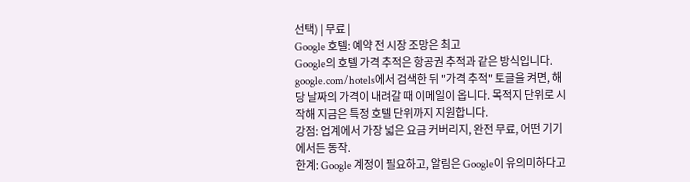선택) | 무료 |
Google 호텔: 예약 전 시장 조망은 최고
Google의 호텔 가격 추적은 항공권 추적과 같은 방식입니다. google.com/hotels에서 검색한 뒤 "가격 추적" 토글을 켜면, 해당 날짜의 가격이 내려갈 때 이메일이 옵니다. 목적지 단위로 시작해 지금은 특정 호텔 단위까지 지원합니다.
강점: 업계에서 가장 넓은 요금 커버리지, 완전 무료, 어떤 기기에서든 동작.
한계: Google 계정이 필요하고, 알림은 Google이 유의미하다고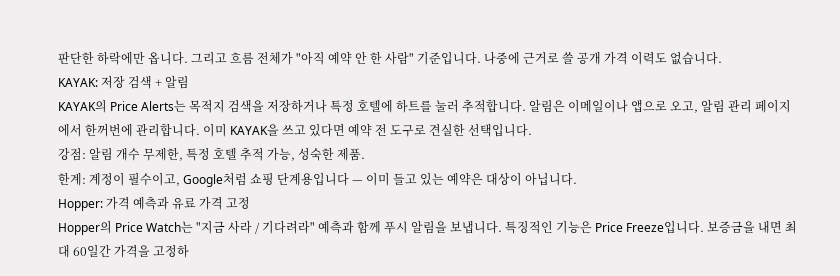판단한 하락에만 옵니다. 그리고 흐름 전체가 "아직 예약 안 한 사람" 기준입니다. 나중에 근거로 쓸 공개 가격 이력도 없습니다.
KAYAK: 저장 검색 + 알림
KAYAK의 Price Alerts는 목적지 검색을 저장하거나 특정 호텔에 하트를 눌러 추적합니다. 알림은 이메일이나 앱으로 오고, 알림 관리 페이지에서 한꺼번에 관리합니다. 이미 KAYAK을 쓰고 있다면 예약 전 도구로 견실한 선택입니다.
강점: 알림 개수 무제한, 특정 호텔 추적 가능, 성숙한 제품.
한계: 계정이 필수이고, Google처럼 쇼핑 단계용입니다 — 이미 들고 있는 예약은 대상이 아닙니다.
Hopper: 가격 예측과 유료 가격 고정
Hopper의 Price Watch는 "지금 사라 / 기다려라" 예측과 함께 푸시 알림을 보냅니다. 특징적인 기능은 Price Freeze입니다. 보증금을 내면 최대 60일간 가격을 고정하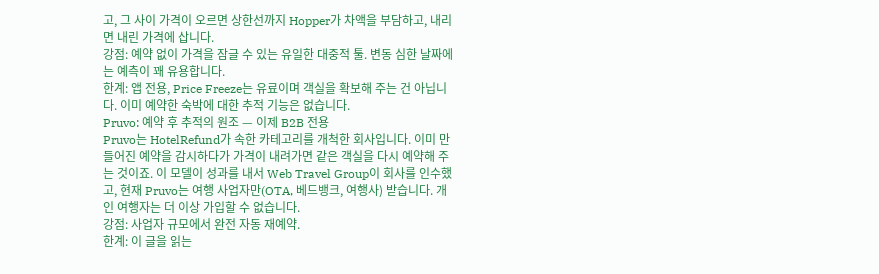고, 그 사이 가격이 오르면 상한선까지 Hopper가 차액을 부담하고, 내리면 내린 가격에 삽니다.
강점: 예약 없이 가격을 잠글 수 있는 유일한 대중적 툴. 변동 심한 날짜에는 예측이 꽤 유용합니다.
한계: 앱 전용, Price Freeze는 유료이며 객실을 확보해 주는 건 아닙니다. 이미 예약한 숙박에 대한 추적 기능은 없습니다.
Pruvo: 예약 후 추적의 원조 — 이제 B2B 전용
Pruvo는 HotelRefund가 속한 카테고리를 개척한 회사입니다. 이미 만들어진 예약을 감시하다가 가격이 내려가면 같은 객실을 다시 예약해 주는 것이죠. 이 모델이 성과를 내서 Web Travel Group이 회사를 인수했고, 현재 Pruvo는 여행 사업자만(OTA, 베드뱅크, 여행사) 받습니다. 개인 여행자는 더 이상 가입할 수 없습니다.
강점: 사업자 규모에서 완전 자동 재예약.
한계: 이 글을 읽는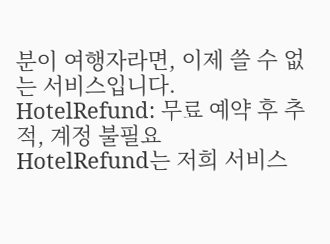분이 여행자라면, 이제 쓸 수 없는 서비스입니다.
HotelRefund: 무료 예약 후 추적, 계정 불필요
HotelRefund는 저희 서비스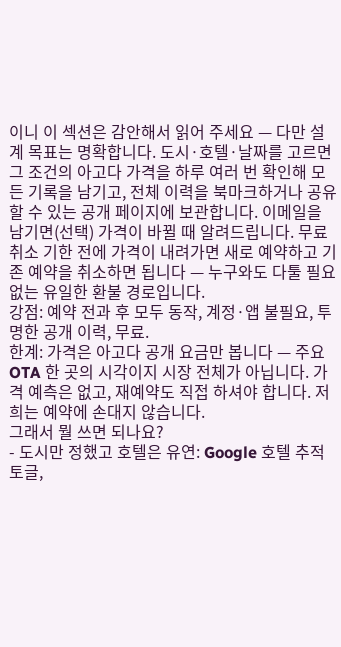이니 이 섹션은 감안해서 읽어 주세요 — 다만 설계 목표는 명확합니다. 도시·호텔·날짜를 고르면 그 조건의 아고다 가격을 하루 여러 번 확인해 모든 기록을 남기고, 전체 이력을 북마크하거나 공유할 수 있는 공개 페이지에 보관합니다. 이메일을 남기면(선택) 가격이 바뀔 때 알려드립니다. 무료 취소 기한 전에 가격이 내려가면 새로 예약하고 기존 예약을 취소하면 됩니다 — 누구와도 다툴 필요 없는 유일한 환불 경로입니다.
강점: 예약 전과 후 모두 동작, 계정·앱 불필요, 투명한 공개 이력, 무료.
한계: 가격은 아고다 공개 요금만 봅니다 — 주요 OTA 한 곳의 시각이지 시장 전체가 아닙니다. 가격 예측은 없고, 재예약도 직접 하셔야 합니다. 저희는 예약에 손대지 않습니다.
그래서 뭘 쓰면 되나요?
- 도시만 정했고 호텔은 유연: Google 호텔 추적 토글,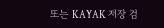또는 KAYAK 저장 검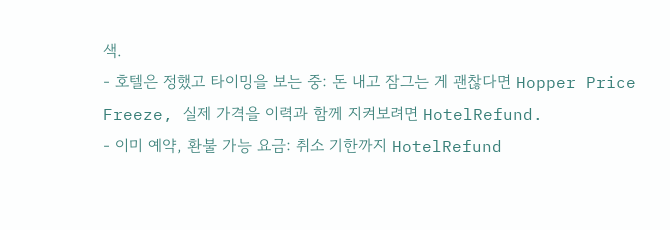색.
- 호텔은 정했고 타이밍을 보는 중: 돈 내고 잠그는 게 괜찮다면 Hopper Price Freeze, 실제 가격을 이력과 함께 지켜보려면 HotelRefund.
- 이미 예약, 환불 가능 요금: 취소 기한까지 HotelRefund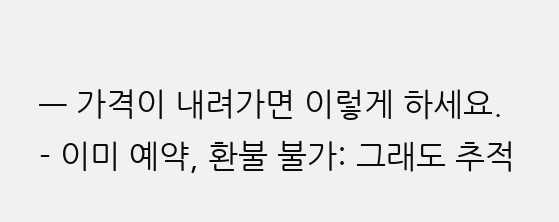— 가격이 내려가면 이렇게 하세요.
- 이미 예약, 환불 불가: 그래도 추적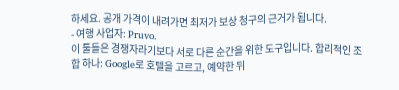하세요. 공개 가격이 내려가면 최저가 보상 청구의 근거가 됩니다.
- 여행 사업자: Pruvo.
이 툴들은 경쟁자라기보다 서로 다른 순간을 위한 도구입니다. 합리적인 조합 하나: Google로 호텔을 고르고, 예약한 뒤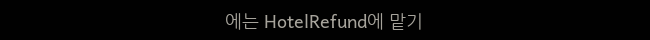에는 HotelRefund에 맡기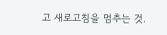고 새로고침을 멈추는 것.